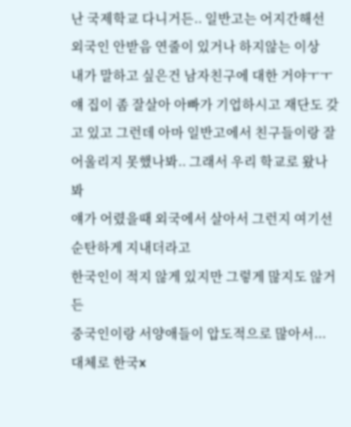난 국제학교 다니거든.. 일반고는 어지간해선
외국인 안받음 연줄이 있거나 하지않는 이상
내가 말하고 싶은건 남자친구에 대한 거야ㅜㅜ
얘 집이 좀 잘살아 아빠가 기업하시고 재단도 갖고 있고 그런데 아마 일반고에서 친구들이랑 잘 어울리지 못했나봐.. 그래서 우리 학교로 왔나봐
얘가 어렸을때 외국에서 살아서 그런지 여기선
순탄하게 지내더라고
한국인이 적지 않게 있지만 그렇게 많지도 않거든
중국인이랑 서양애들이 압도적으로 많아서...
대체로 한국x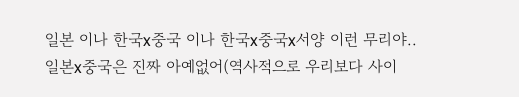일본 이나 한국x중국 이나 한국x중국x서양 이런 무리야.. 일본x중국은 진짜 아예없어(역사적으로 우리보다 사이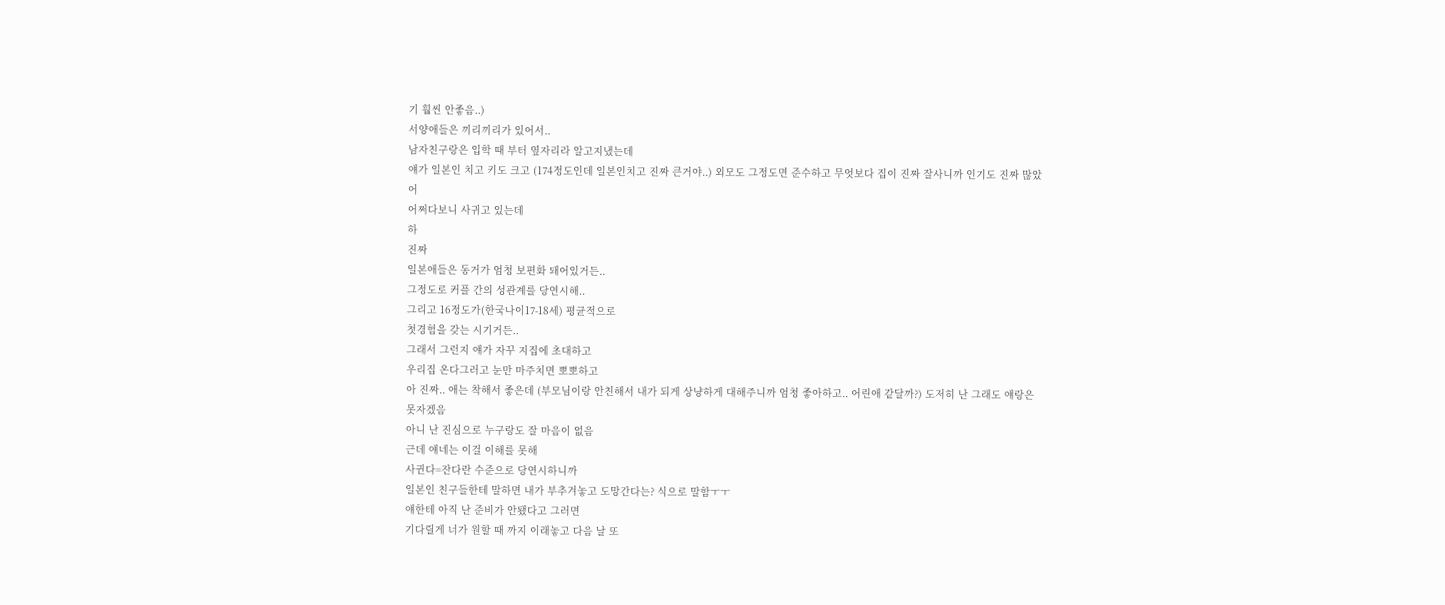기 훨씬 안좋음..)
서양애들은 끼리끼리가 있어서..
남자친구랑은 입학 때 부터 옆자리라 알고지냈는데
얘가 일본인 치고 키도 크고 (174정도인데 일본인치고 진짜 큰거야..) 외모도 그정도면 준수하고 무엇보다 집이 진짜 잘사니까 인기도 진짜 많았어
어쩌다보니 사귀고 있는데
하
진짜
일본애들은 동거가 엄청 보편화 돼어있거든..
그정도로 커플 간의 성관계를 당연시해..
그리고 16정도가(한국나이17-18세) 평균적으로
첫경험을 갖는 시기거든..
그래서 그런지 얘가 자꾸 지집에 초대하고
우리집 온다그러고 눈만 마주치면 뽀뽀하고
아 진짜.. 애는 착해서 좋은데 (부모님이랑 안친해서 내가 되게 상냥하게 대해주니까 엄청 좋아하고.. 어린애 같달까?) 도저히 난 그래도 얘랑은 못자겠음
아니 난 진심으로 누구랑도 잘 마음이 없음
근데 얘네는 이걸 이해를 못해
사귄다=잔다란 수준으로 당연시하니까
일본인 친구들한테 말하면 내가 부추겨놓고 도망간다는? 식으로 말함ㅜㅜ
얘한테 아직 난 준비가 안됐다고 그러면
기다릴게 너가 원할 때 까지 이래놓고 다음 날 또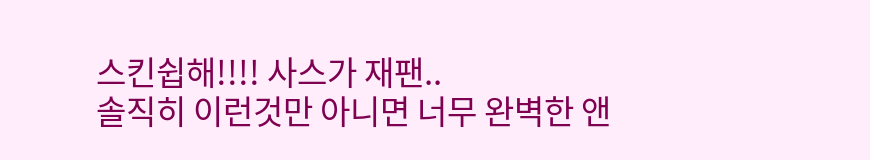스킨쉽해!!!! 사스가 재팬..
솔직히 이런것만 아니면 너무 완벽한 앤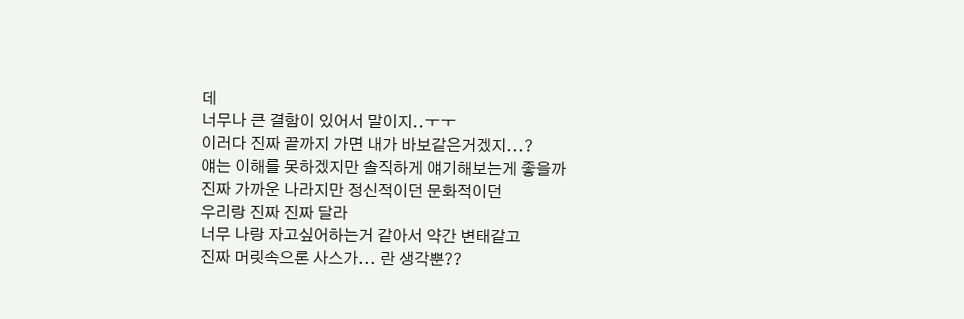데
너무나 큰 결함이 있어서 말이지..ㅜㅜ
이러다 진짜 끝까지 가면 내가 바보같은거겠지...?
얘는 이해를 못하겠지만 솔직하게 얘기해보는게 좋을까
진짜 가까운 나라지만 정신적이던 문화적이던
우리랑 진짜 진짜 달라
너무 나랑 자고싶어하는거 같아서 약간 변태같고
진짜 머릿속으론 사스가... 란 생각뿐??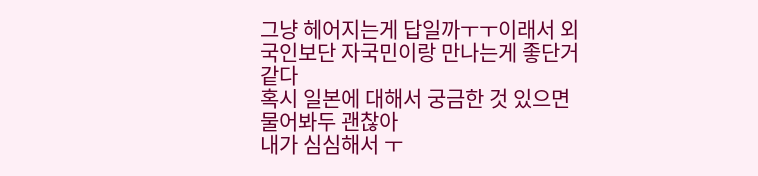그냥 헤어지는게 답일까ㅜㅜ이래서 외국인보단 자국민이랑 만나는게 좋단거 같다
혹시 일본에 대해서 궁금한 것 있으면 물어봐두 괜찮아
내가 심심해서 ㅜ